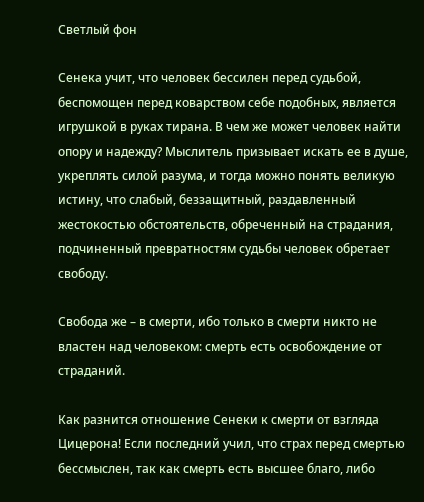Светлый фон

Сенека учит, что человек бессилен перед судьбой, беспомощен перед коварством себе подобных, является игрушкой в руках тирана. В чем же может человек найти опору и надежду? Мыслитель призывает искать ее в душе, укреплять силой разума, и тогда можно понять великую истину, что слабый, беззащитный, раздавленный жестокостью обстоятельств, обреченный на страдания, подчиненный превратностям судьбы человек обретает свободу.

Свобода же – в смерти, ибо только в смерти никто не властен над человеком: смерть есть освобождение от страданий.

Как разнится отношение Сенеки к смерти от взгляда Цицерона! Если последний учил, что страх перед смертью бессмыслен, так как смерть есть высшее благо, либо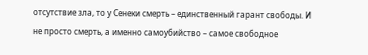отсутствие зла, то у Сенеки смерть – единственный гарант свободы. И не просто смерть, а именно самоубийство – самое свободное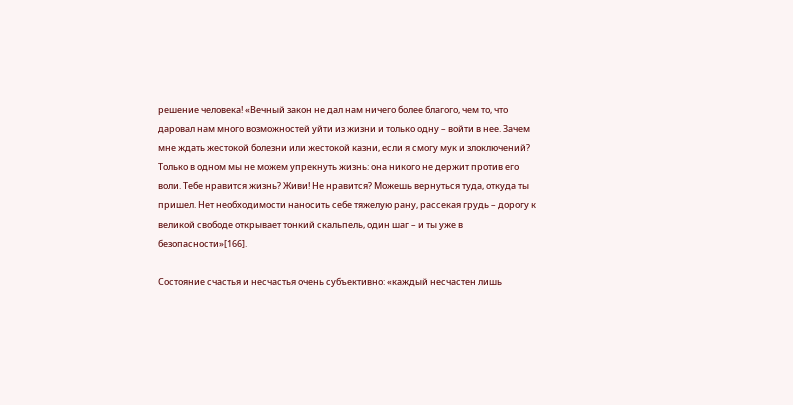решение человека! «Вечный закон не дал нам ничего более благого, чем то, что даровал нам много возможностей уйти из жизни и только одну – войти в нее. Зачем мне ждать жестокой болезни или жестокой казни, если я смогу мук и злоключений? Только в одном мы не можем упрекнуть жизнь: она никого не держит против его воли. Тебе нравится жизнь? Живи! Не нравится? Можешь вернуться туда, откуда ты пришел. Нет необходимости наносить себе тяжелую рану, рассекая грудь – дорогу к великой свободе открывает тонкий скальпель, один шаг – и ты уже в безопасности»[166].

Состояние счастья и несчастья очень субъективно: «каждый несчастен лишь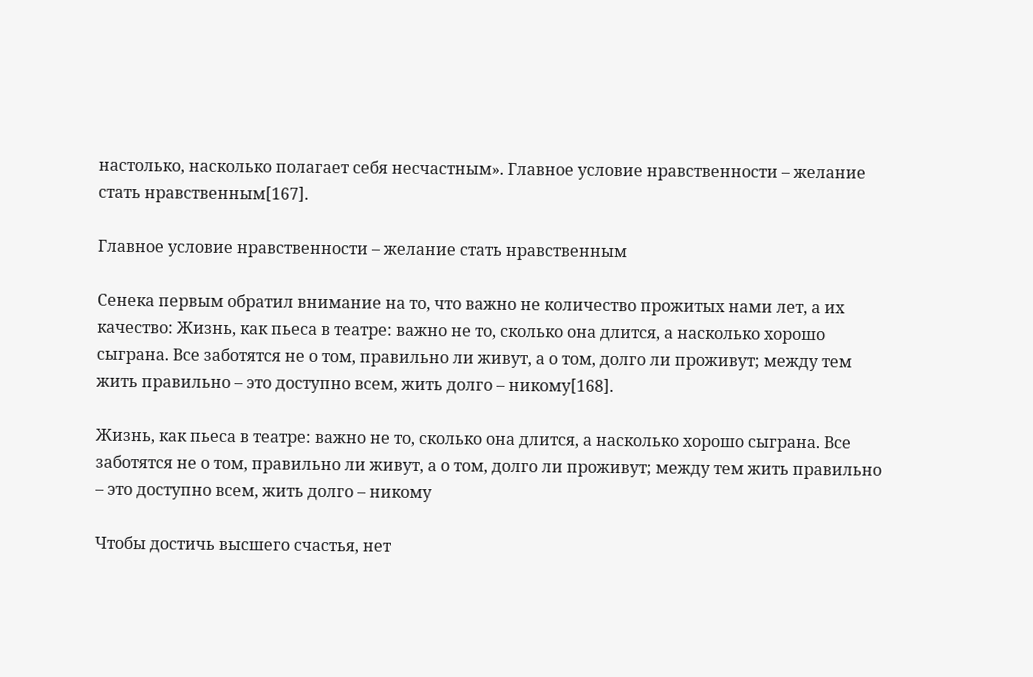настолько, насколько полагает себя несчастным». Главное условие нравственности – желание стать нравственным[167].

Главное условие нравственности – желание стать нравственным

Сенека первым обратил внимание на то, что важно не количество прожитых нами лет, а их качество: Жизнь, как пьеса в театре: важно не то, сколько она длится, а насколько хорошо сыграна. Все заботятся не о том, правильно ли живут, а о том, долго ли проживут; между тем жить правильно – это доступно всем, жить долго – никому[168].

Жизнь, как пьеса в театре: важно не то, сколько она длится, а насколько хорошо сыграна. Все заботятся не о том, правильно ли живут, а о том, долго ли проживут; между тем жить правильно – это доступно всем, жить долго – никому

Чтобы достичь высшего счастья, нет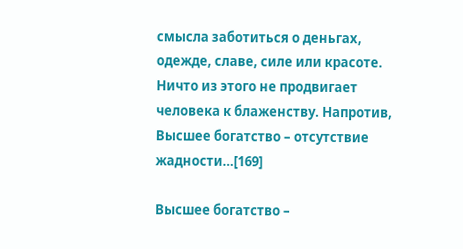смысла заботиться о деньгах, одежде, славе, силе или красоте. Ничто из этого не продвигает человека к блаженству. Напротив, Высшее богатство – отсутствие жадности…[169]

Высшее богатство –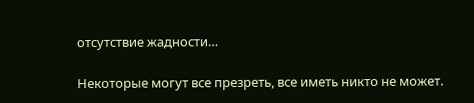отсутствие жадности…

Некоторые могут все презреть, все иметь никто не может.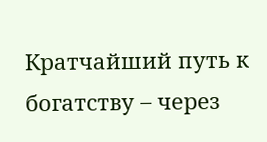Кратчайший путь к богатству – через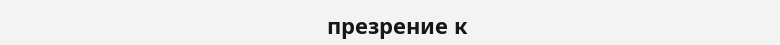презрение к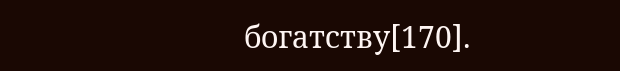богатству[170].